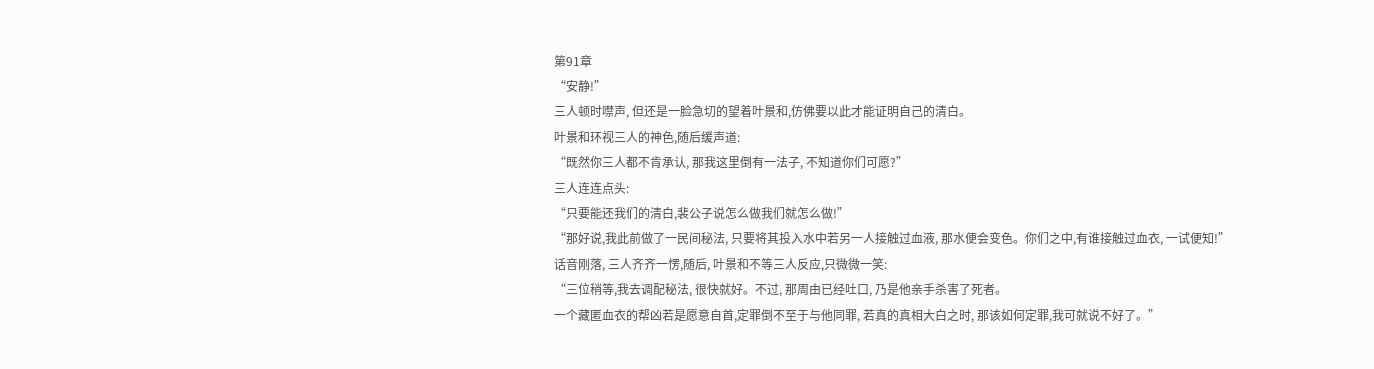第91章
“安静!”
三人顿时噤声, 但还是一脸急切的望着叶景和,仿佛要以此才能证明自己的清白。
叶景和环视三人的神色,随后缓声道:
“既然你三人都不肯承认, 那我这里倒有一法子, 不知道你们可愿?”
三人连连点头:
“只要能还我们的清白,裴公子说怎么做我们就怎么做!”
“那好说,我此前做了一民间秘法, 只要将其投入水中若另一人接触过血液, 那水便会变色。你们之中,有谁接触过血衣, 一试便知!”
话音刚落, 三人齐齐一愣,随后, 叶景和不等三人反应,只微微一笑:
“三位稍等,我去调配秘法, 很快就好。不过, 那周由已经吐口, 乃是他亲手杀害了死者。
一个藏匿血衣的帮凶若是愿意自首,定罪倒不至于与他同罪, 若真的真相大白之时, 那该如何定罪,我可就说不好了。”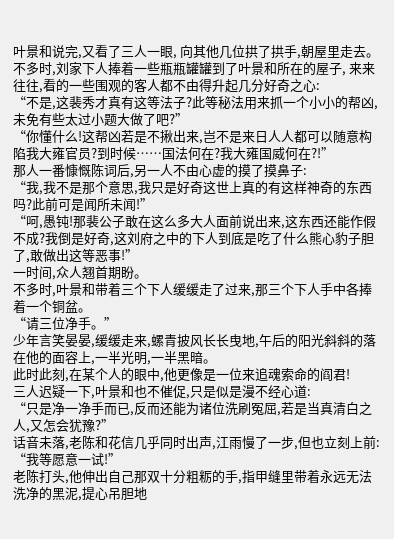叶景和说完,又看了三人一眼, 向其他几位拱了拱手,朝屋里走去。
不多时,刘家下人捧着一些瓶瓶罐罐到了叶景和所在的屋子, 来来往往,看的一些围观的客人都不由得升起几分好奇之心:
“不是,这裴秀才真有这等法子?此等秘法用来抓一个小小的帮凶,未免有些太过小题大做了吧?”
“你懂什么!这帮凶若是不揪出来,岂不是来日人人都可以随意构陷我大雍官员?到时候……国法何在?我大雍国威何在?!”
那人一番慷慨陈词后,另一人不由心虚的摸了摸鼻子:
“我,我不是那个意思,我只是好奇这世上真的有这样神奇的东西吗?此前可是闻所未闻!”
“呵,愚钝!那裴公子敢在这么多大人面前说出来,这东西还能作假不成?我倒是好奇,这刘府之中的下人到底是吃了什么熊心豹子胆了,敢做出这等恶事!”
一时间,众人翘首期盼。
不多时,叶景和带着三个下人缓缓走了过来,那三个下人手中各捧着一个铜盆。
“请三位净手。”
少年言笑晏晏,缓缓走来,螺青披风长长曳地,午后的阳光斜斜的落在他的面容上,一半光明,一半黑暗。
此时此刻,在某个人的眼中,他更像是一位来追魂索命的阎君!
三人迟疑一下,叶景和也不催促,只是似是漫不经心道:
“只是净一净手而已,反而还能为诸位洗刷冤屈,若是当真清白之人,又怎会犹豫?”
话音未落,老陈和花信几乎同时出声,江雨慢了一步,但也立刻上前:
“我等愿意一试!”
老陈打头,他伸出自己那双十分粗粝的手,指甲缝里带着永远无法洗净的黑泥,提心吊胆地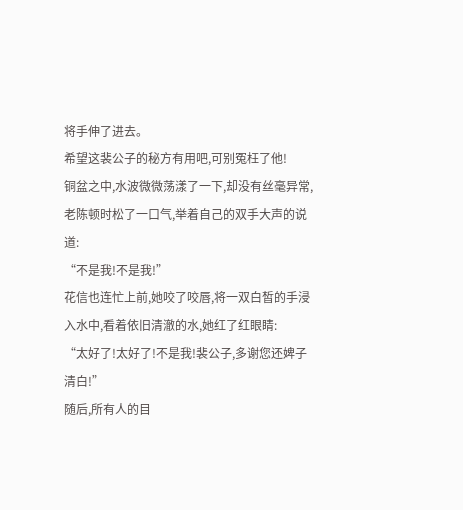将手伸了进去。
希望这裴公子的秘方有用吧,可别冤枉了他!
铜盆之中,水波微微荡漾了一下,却没有丝毫异常,老陈顿时松了一口气,举着自己的双手大声的说道:
“不是我!不是我!”
花信也连忙上前,她咬了咬唇,将一双白皙的手浸入水中,看着依旧清澈的水,她红了红眼睛:
“太好了!太好了!不是我!裴公子,多谢您还婢子清白!”
随后,所有人的目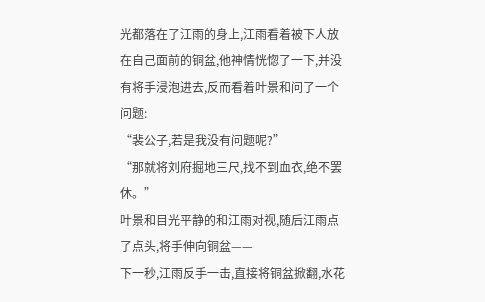光都落在了江雨的身上,江雨看着被下人放在自己面前的铜盆,他神情恍惚了一下,并没有将手浸泡进去,反而看着叶景和问了一个问题:
“裴公子,若是我没有问题呢?”
“那就将刘府掘地三尺,找不到血衣,绝不罢休。”
叶景和目光平静的和江雨对视,随后江雨点了点头,将手伸向铜盆——
下一秒,江雨反手一击,直接将铜盆掀翻,水花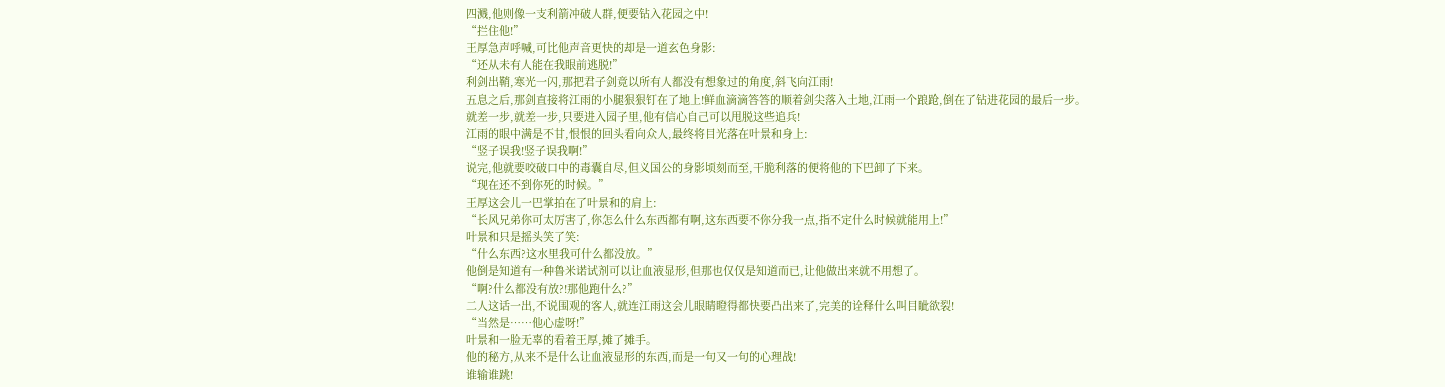四溅,他则像一支利箭冲破人群,便要钻入花园之中!
“拦住他!”
王厚急声呼喊,可比他声音更快的却是一道玄色身影:
“还从未有人能在我眼前逃脱!”
利剑出鞘,寒光一闪,那把君子剑竟以所有人都没有想象过的角度,斜飞向江雨!
五息之后,那剑直接将江雨的小腿狠狠钉在了地上!鲜血滴滴答答的顺着剑尖落入土地,江雨一个踉跄,倒在了钻进花园的最后一步。
就差一步,就差一步,只要进入园子里,他有信心自己可以甩脱这些追兵!
江雨的眼中满是不甘,恨恨的回头看向众人,最终将目光落在叶景和身上:
“竖子误我!竖子误我啊!”
说完,他就要咬破口中的毒囊自尽,但义国公的身影顷刻而至,干脆利落的便将他的下巴卸了下来。
“现在还不到你死的时候。”
王厚这会儿一巴掌拍在了叶景和的肩上:
“长风兄弟你可太厉害了,你怎么什么东西都有啊,这东西要不你分我一点,指不定什么时候就能用上!”
叶景和只是摇头笑了笑:
“什么东西?这水里我可什么都没放。”
他倒是知道有一种鲁米诺试剂可以让血液显形,但那也仅仅是知道而已,让他做出来就不用想了。
“啊?什么都没有放?!那他跑什么?”
二人这话一出,不说围观的客人,就连江雨这会儿眼睛瞪得都快要凸出来了,完美的诠释什么叫目眦欲裂!
“当然是……他心虚呀!”
叶景和一脸无辜的看着王厚,摊了摊手。
他的秘方,从来不是什么让血液显形的东西,而是一句又一句的心理战!
谁输谁跳!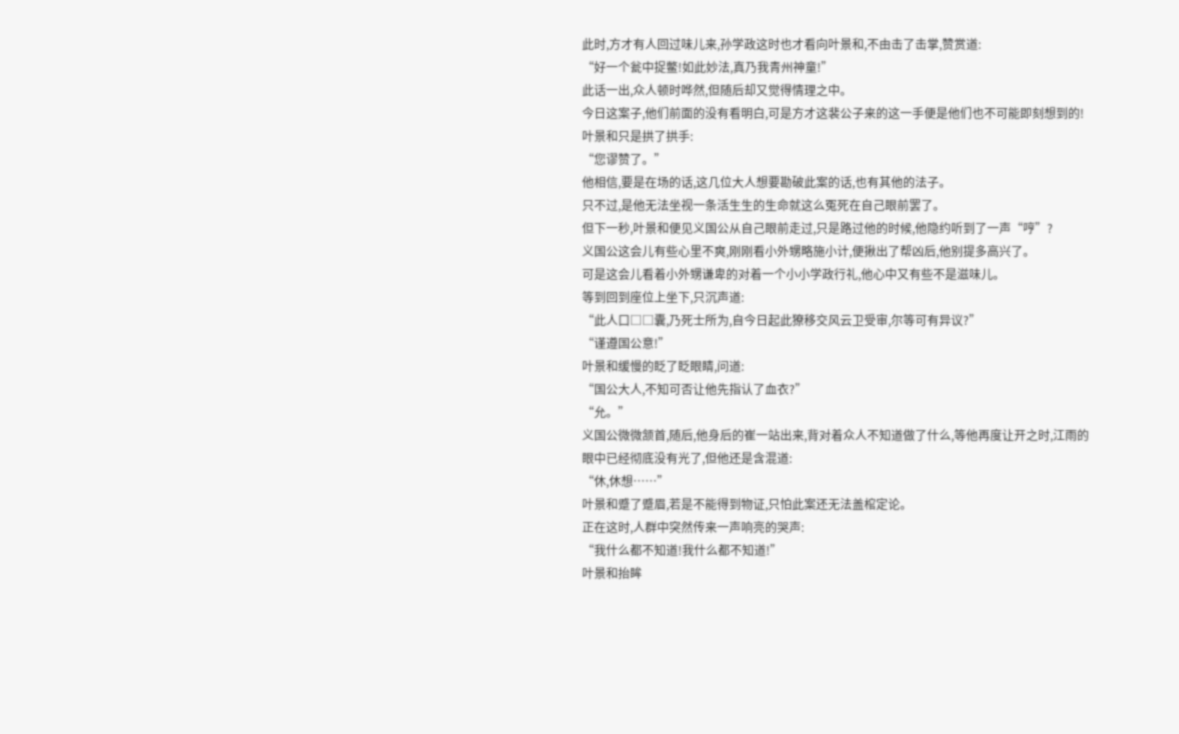此时,方才有人回过味儿来,孙学政这时也才看向叶景和,不由击了击掌,赞赏道:
“好一个瓮中捉鳖!如此妙法,真乃我青州神童!”
此话一出,众人顿时哗然,但随后却又觉得情理之中。
今日这案子,他们前面的没有看明白,可是方才这裴公子来的这一手便是他们也不可能即刻想到的!
叶景和只是拱了拱手:
“您谬赞了。”
他相信,要是在场的话,这几位大人想要勘破此案的话,也有其他的法子。
只不过,是他无法坐视一条活生生的生命就这么冤死在自己眼前罢了。
但下一秒,叶景和便见义国公从自己眼前走过,只是路过他的时候,他隐约听到了一声“哼”?
义国公这会儿有些心里不爽,刚刚看小外甥略施小计,便揪出了帮凶后,他别提多高兴了。
可是这会儿看着小外甥谦卑的对着一个小小学政行礼,他心中又有些不是滋味儿。
等到回到座位上坐下,只沉声道:
“此人口□□囊,乃死士所为,自今日起此獠移交风云卫受审,尔等可有异议?”
“谨遵国公意!”
叶景和缓慢的眨了眨眼睛,问道:
“国公大人,不知可否让他先指认了血衣?”
“允。”
义国公微微颔首,随后,他身后的崔一站出来,背对着众人不知道做了什么,等他再度让开之时,江雨的眼中已经彻底没有光了,但他还是含混道:
“休,休想……”
叶景和蹙了蹙眉,若是不能得到物证,只怕此案还无法盖棺定论。
正在这时,人群中突然传来一声响亮的哭声:
“我什么都不知道!我什么都不知道!”
叶景和抬眸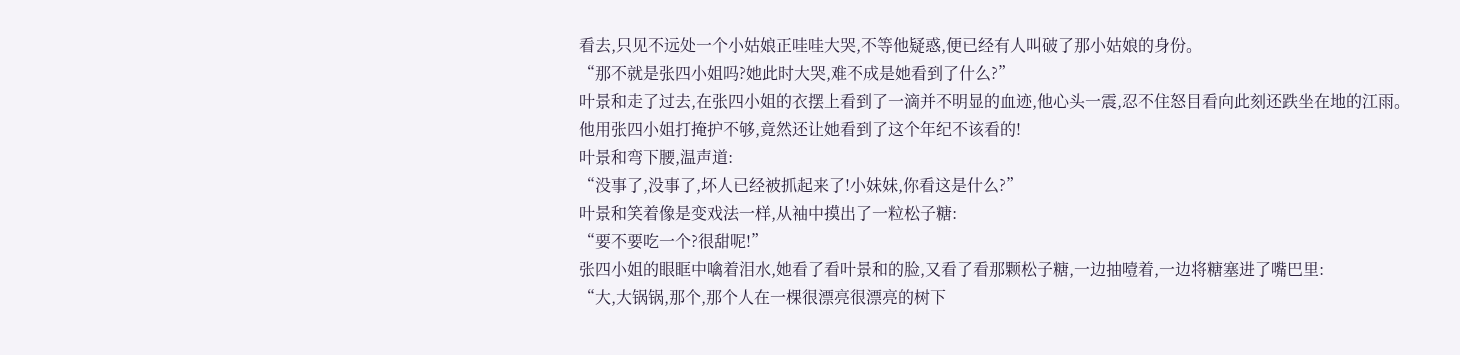看去,只见不远处一个小姑娘正哇哇大哭,不等他疑惑,便已经有人叫破了那小姑娘的身份。
“那不就是张四小姐吗?她此时大哭,难不成是她看到了什么?”
叶景和走了过去,在张四小姐的衣摆上看到了一滴并不明显的血迹,他心头一震,忍不住怒目看向此刻还跌坐在地的江雨。
他用张四小姐打掩护不够,竟然还让她看到了这个年纪不该看的!
叶景和弯下腰,温声道:
“没事了,没事了,坏人已经被抓起来了!小妹妹,你看这是什么?”
叶景和笑着像是变戏法一样,从袖中摸出了一粒松子糖:
“要不要吃一个?很甜呢!”
张四小姐的眼眶中噙着泪水,她看了看叶景和的脸,又看了看那颗松子糖,一边抽噎着,一边将糖塞进了嘴巴里:
“大,大锅锅,那个,那个人在一棵很漂亮很漂亮的树下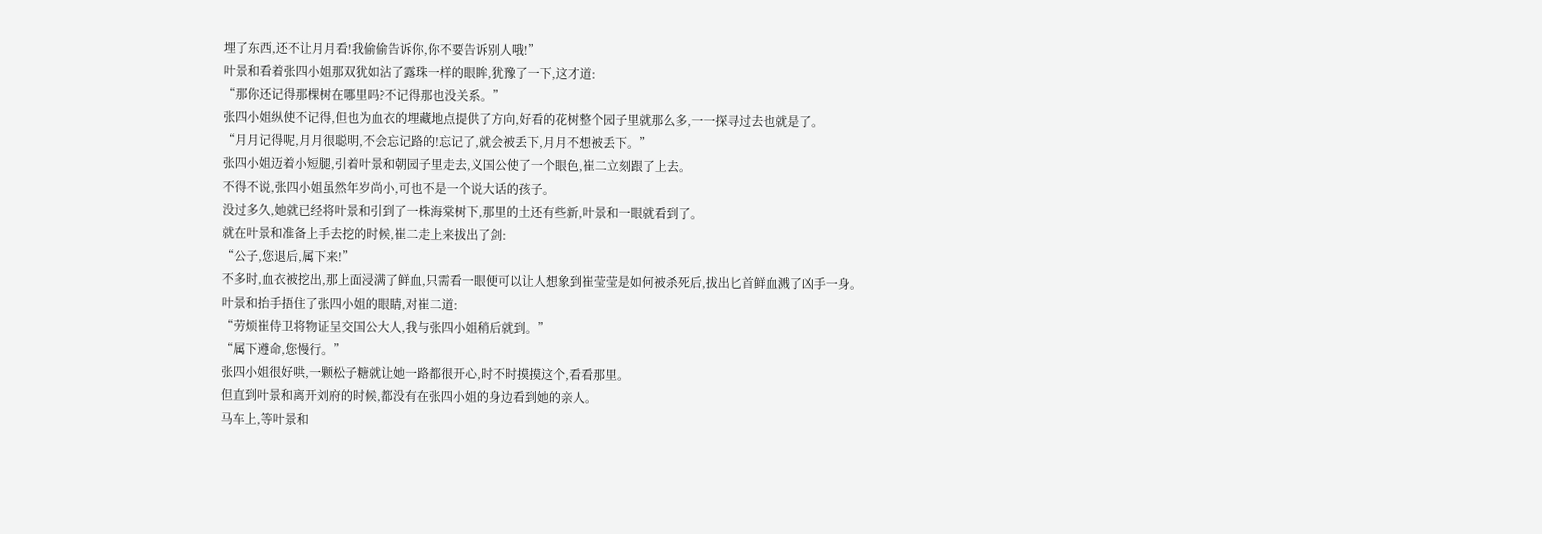埋了东西,还不让月月看!我偷偷告诉你,你不要告诉别人哦!”
叶景和看着张四小姐那双犹如沾了露珠一样的眼眸,犹豫了一下,这才道:
“那你还记得那棵树在哪里吗?不记得那也没关系。”
张四小姐纵使不记得,但也为血衣的埋藏地点提供了方向,好看的花树整个园子里就那么多,一一探寻过去也就是了。
“月月记得呢,月月很聪明,不会忘记路的!忘记了,就会被丢下,月月不想被丢下。”
张四小姐迈着小短腿,引着叶景和朝园子里走去,义国公使了一个眼色,崔二立刻跟了上去。
不得不说,张四小姐虽然年岁尚小,可也不是一个说大话的孩子。
没过多久,她就已经将叶景和引到了一株海棠树下,那里的土还有些新,叶景和一眼就看到了。
就在叶景和准备上手去挖的时候,崔二走上来拔出了剑:
“公子,您退后,属下来!”
不多时,血衣被挖出,那上面浸满了鲜血,只需看一眼便可以让人想象到崔莹莹是如何被杀死后,拔出匕首鲜血溅了凶手一身。
叶景和抬手捂住了张四小姐的眼睛,对崔二道:
“劳烦崔侍卫将物证呈交国公大人,我与张四小姐稍后就到。”
“属下遵命,您慢行。”
张四小姐很好哄,一颗松子糖就让她一路都很开心,时不时摸摸这个,看看那里。
但直到叶景和离开刘府的时候,都没有在张四小姐的身边看到她的亲人。
马车上,等叶景和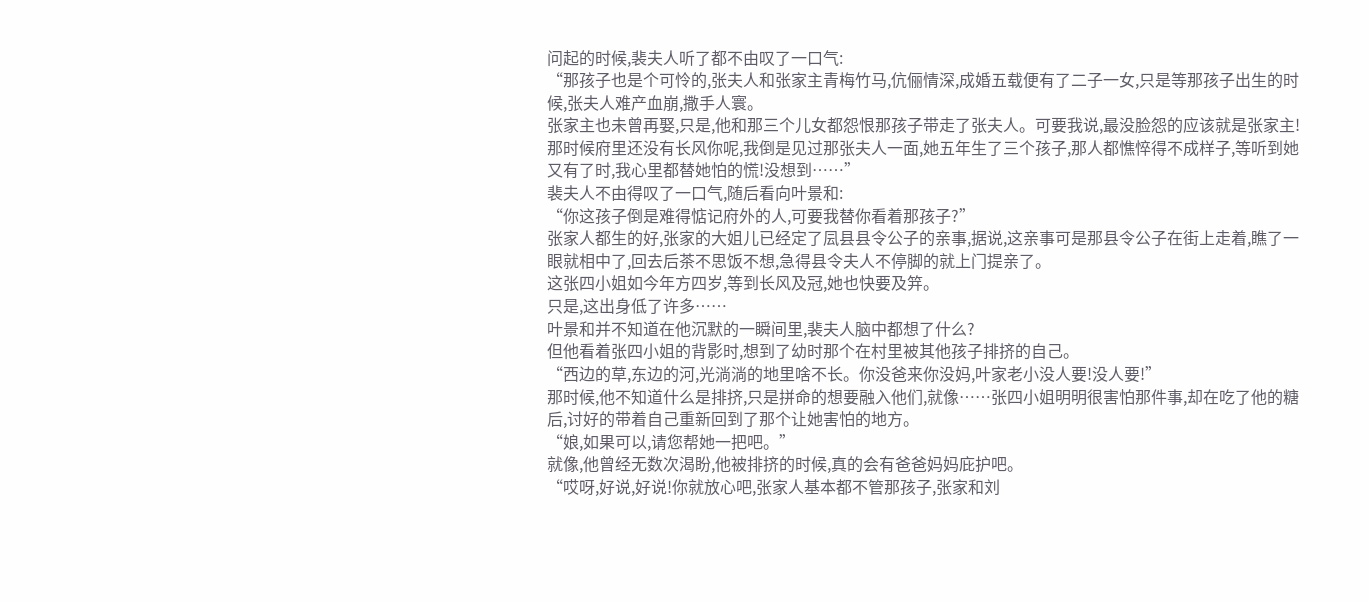问起的时候,裴夫人听了都不由叹了一口气:
“那孩子也是个可怜的,张夫人和张家主青梅竹马,伉俪情深,成婚五载便有了二子一女,只是等那孩子出生的时候,张夫人难产血崩,撒手人寰。
张家主也未曾再娶,只是,他和那三个儿女都怨恨那孩子带走了张夫人。可要我说,最没脸怨的应该就是张家主!
那时候府里还没有长风你呢,我倒是见过那张夫人一面,她五年生了三个孩子,那人都憔悴得不成样子,等听到她又有了时,我心里都替她怕的慌!没想到……”
裴夫人不由得叹了一口气,随后看向叶景和:
“你这孩子倒是难得惦记府外的人,可要我替你看着那孩子?”
张家人都生的好,张家的大姐儿已经定了凨县县令公子的亲事,据说,这亲事可是那县令公子在街上走着,瞧了一眼就相中了,回去后茶不思饭不想,急得县令夫人不停脚的就上门提亲了。
这张四小姐如今年方四岁,等到长风及冠,她也快要及笄。
只是,这出身低了许多……
叶景和并不知道在他沉默的一瞬间里,裴夫人脑中都想了什么?
但他看着张四小姐的背影时,想到了幼时那个在村里被其他孩子排挤的自己。
“西边的草,东边的河,光淌淌的地里啥不长。你没爸来你没妈,叶家老小没人要!没人要!”
那时候,他不知道什么是排挤,只是拼命的想要融入他们,就像……张四小姐明明很害怕那件事,却在吃了他的糖后,讨好的带着自己重新回到了那个让她害怕的地方。
“娘,如果可以,请您帮她一把吧。”
就像,他曾经无数次渴盼,他被排挤的时候,真的会有爸爸妈妈庇护吧。
“哎呀,好说,好说!你就放心吧,张家人基本都不管那孩子,张家和刘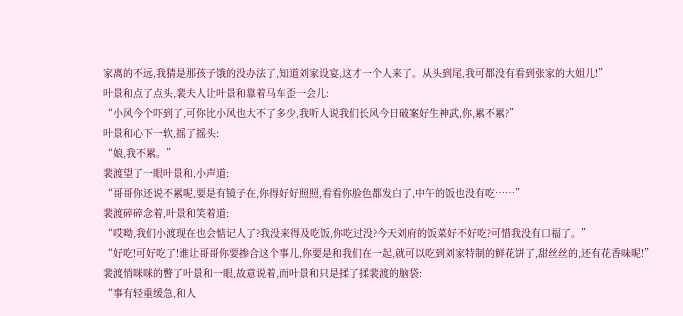家离的不远,我猜是那孩子饿的没办法了,知道刘家设宴,这才一个人来了。从头到尾,我可都没有看到张家的大姐儿!”
叶景和点了点头,裴夫人让叶景和靠着马车歪一会儿:
“小风今个吓到了,可你比小风也大不了多少,我听人说我们长风今日破案好生神武,你,累不累?”
叶景和心下一软,摇了摇头:
“娘,我不累。”
裴渡望了一眼叶景和,小声道:
“哥哥你还说不累呢,要是有镜子在,你得好好照照,看看你脸色都发白了,中午的饭也没有吃……”
裴渡碎碎念着,叶景和笑着道:
“哎呦,我们小渡现在也会惦记人了?我没来得及吃饭,你吃过没?今天刘府的饭菜好不好吃?可惜我没有口福了。”
“好吃!可好吃了!谁让哥哥你要掺合这个事儿,你要是和我们在一起,就可以吃到刘家特制的鲜花饼了,甜丝丝的,还有花香味呢!”
裴渡悄咪咪的瞥了叶景和一眼,故意说着,而叶景和只是揉了揉裴渡的脑袋:
“事有轻重缓急,和人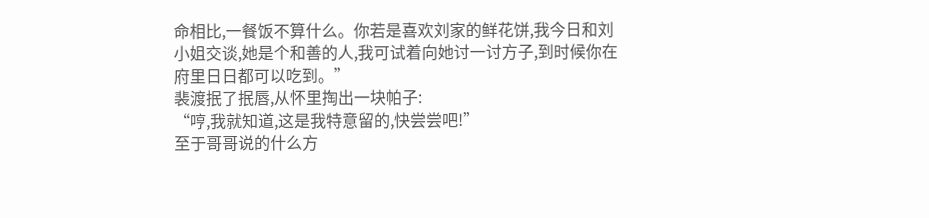命相比,一餐饭不算什么。你若是喜欢刘家的鲜花饼,我今日和刘小姐交谈,她是个和善的人,我可试着向她讨一讨方子,到时候你在府里日日都可以吃到。”
裴渡抿了抿唇,从怀里掏出一块帕子:
“哼,我就知道,这是我特意留的,快尝尝吧!”
至于哥哥说的什么方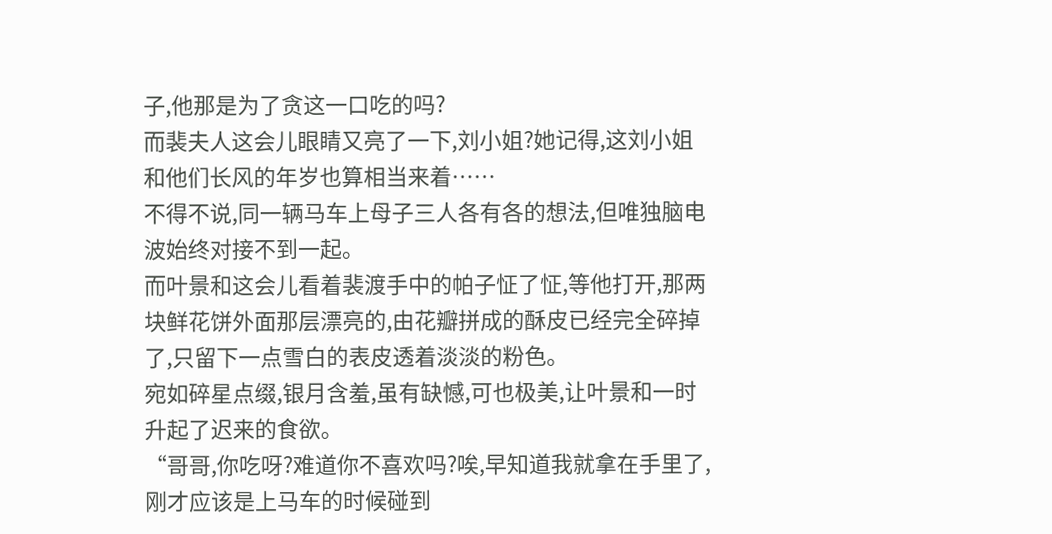子,他那是为了贪这一口吃的吗?
而裴夫人这会儿眼睛又亮了一下,刘小姐?她记得,这刘小姐和他们长风的年岁也算相当来着……
不得不说,同一辆马车上母子三人各有各的想法,但唯独脑电波始终对接不到一起。
而叶景和这会儿看着裴渡手中的帕子怔了怔,等他打开,那两块鲜花饼外面那层漂亮的,由花瓣拼成的酥皮已经完全碎掉了,只留下一点雪白的表皮透着淡淡的粉色。
宛如碎星点缀,银月含羞,虽有缺憾,可也极美,让叶景和一时升起了迟来的食欲。
“哥哥,你吃呀?难道你不喜欢吗?唉,早知道我就拿在手里了,刚才应该是上马车的时候碰到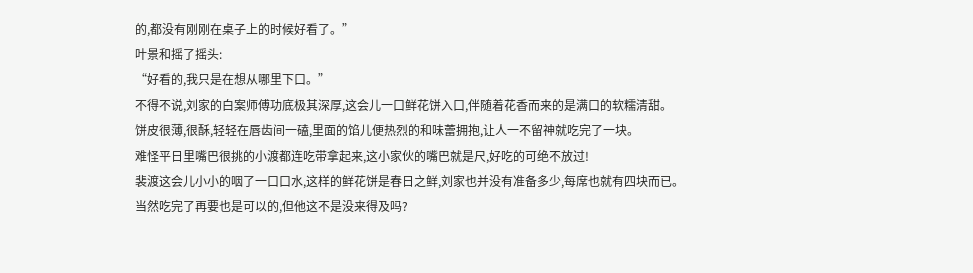的,都没有刚刚在桌子上的时候好看了。”
叶景和摇了摇头:
“好看的,我只是在想从哪里下口。”
不得不说,刘家的白案师傅功底极其深厚,这会儿一口鲜花饼入口,伴随着花香而来的是满口的软糯清甜。
饼皮很薄,很酥,轻轻在唇齿间一磕,里面的馅儿便热烈的和味蕾拥抱,让人一不留神就吃完了一块。
难怪平日里嘴巴很挑的小渡都连吃带拿起来,这小家伙的嘴巴就是尺,好吃的可绝不放过!
裴渡这会儿小小的咽了一口口水,这样的鲜花饼是春日之鲜,刘家也并没有准备多少,每席也就有四块而已。
当然吃完了再要也是可以的,但他这不是没来得及吗?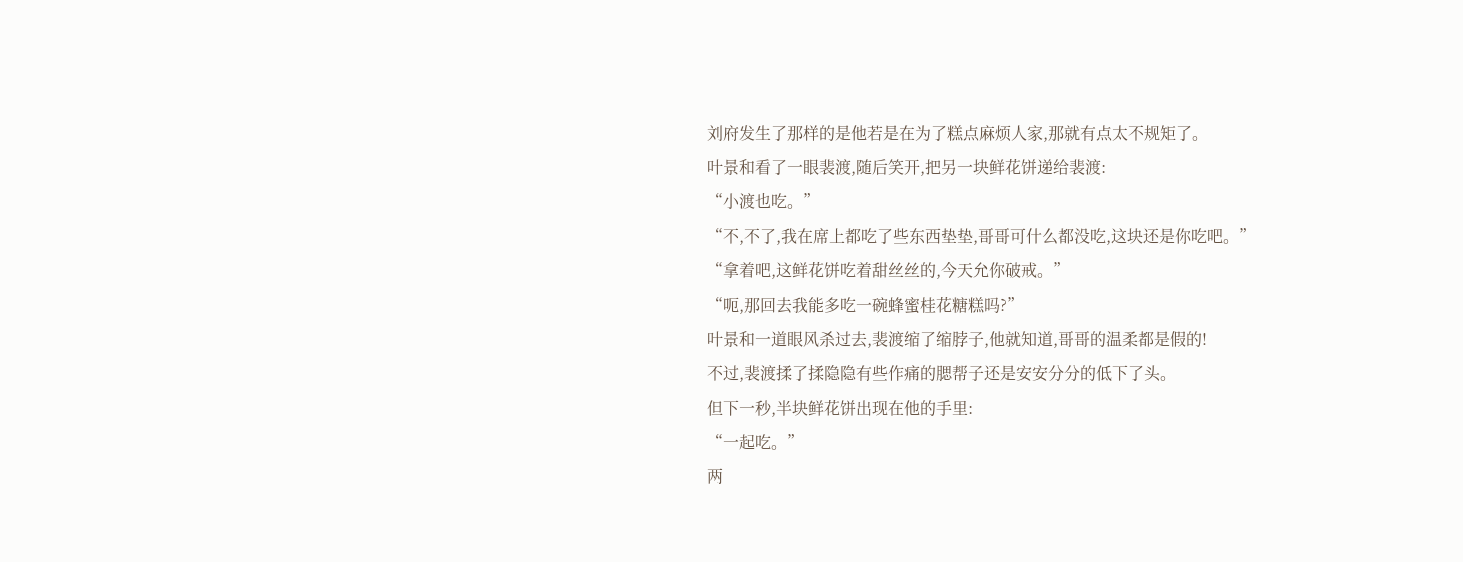刘府发生了那样的是他若是在为了糕点麻烦人家,那就有点太不规矩了。
叶景和看了一眼裴渡,随后笑开,把另一块鲜花饼递给裴渡:
“小渡也吃。”
“不,不了,我在席上都吃了些东西垫垫,哥哥可什么都没吃,这块还是你吃吧。”
“拿着吧,这鲜花饼吃着甜丝丝的,今天允你破戒。”
“呃,那回去我能多吃一碗蜂蜜桂花糖糕吗?”
叶景和一道眼风杀过去,裴渡缩了缩脖子,他就知道,哥哥的温柔都是假的!
不过,裴渡揉了揉隐隐有些作痛的腮帮子还是安安分分的低下了头。
但下一秒,半块鲜花饼出现在他的手里:
“一起吃。”
两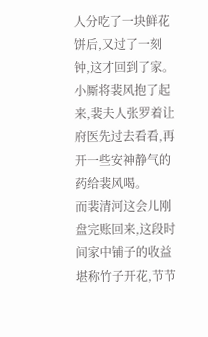人分吃了一块鲜花饼后,又过了一刻钟,这才回到了家。
小厮将裴风抱了起来,裴夫人张罗着让府医先过去看看,再开一些安神静气的药给裴风喝。
而裴清河这会儿刚盘完账回来,这段时间家中铺子的收益堪称竹子开花,节节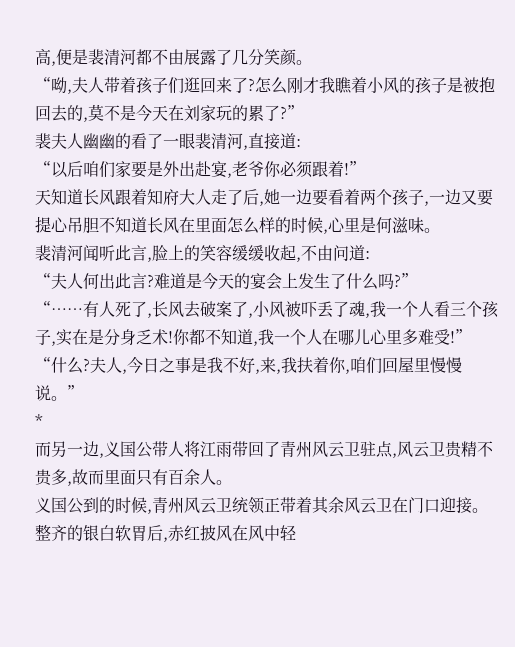高,便是裴清河都不由展露了几分笑颜。
“呦,夫人带着孩子们逛回来了?怎么刚才我瞧着小风的孩子是被抱回去的,莫不是今天在刘家玩的累了?”
裴夫人幽幽的看了一眼裴清河,直接道:
“以后咱们家要是外出赴宴,老爷你必须跟着!”
天知道长风跟着知府大人走了后,她一边要看着两个孩子,一边又要提心吊胆不知道长风在里面怎么样的时候,心里是何滋味。
裴清河闻听此言,脸上的笑容缓缓收起,不由问道:
“夫人何出此言?难道是今天的宴会上发生了什么吗?”
“……有人死了,长风去破案了,小风被吓丢了魂,我一个人看三个孩子,实在是分身乏术!你都不知道,我一个人在哪儿心里多难受!”
“什么?夫人,今日之事是我不好,来,我扶着你,咱们回屋里慢慢说。”
*
而另一边,义国公带人将江雨带回了青州风云卫驻点,风云卫贵精不贵多,故而里面只有百余人。
义国公到的时候,青州风云卫统领正带着其余风云卫在门口迎接。
整齐的银白软胃后,赤红披风在风中轻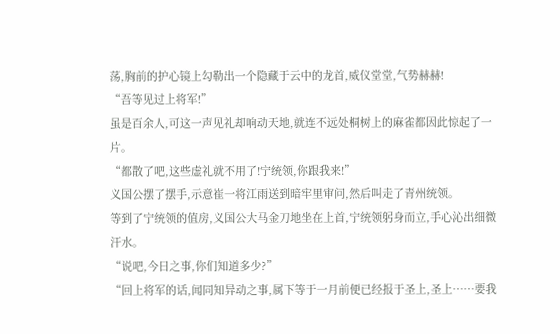荡,胸前的护心镜上勾勒出一个隐藏于云中的龙首,威仪堂堂,气势赫赫!
“吾等见过上将军!”
虽是百余人,可这一声见礼却响动天地,就连不远处桐树上的麻雀都因此惊起了一片。
“都散了吧,这些虚礼就不用了!宁统领,你跟我来!”
义国公摆了摆手,示意崔一将江雨送到暗牢里审问,然后叫走了青州统领。
等到了宁统领的值房,义国公大马金刀地坐在上首,宁统领躬身而立,手心沁出细微汗水。
“说吧,今日之事,你们知道多少?”
“回上将军的话,闻同知异动之事,属下等于一月前便已经报于圣上,圣上……要我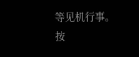等见机行事。
按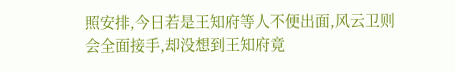照安排,今日若是王知府等人不便出面,风云卫则会全面接手,却没想到王知府竟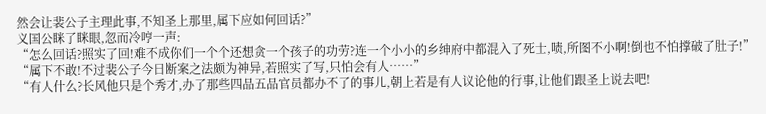然会让裴公子主理此事,不知圣上那里,属下应如何回话?”
义国公眯了眯眼,忽而冷哼一声:
“怎么回话?照实了回!难不成你们一个个还想贪一个孩子的功劳?连一个小小的乡绅府中都混入了死士,啧,所图不小啊!倒也不怕撑破了肚子!”
“属下不敢!不过裴公子今日断案之法颇为神异,若照实了写,只怕会有人……”
“有人什么?长风他只是个秀才,办了那些四品五品官员都办不了的事儿,朝上若是有人议论他的行事,让他们跟圣上说去吧!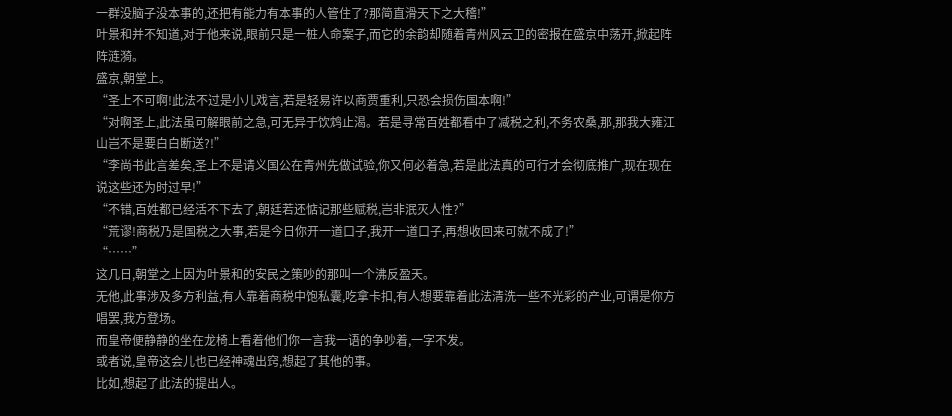一群没脑子没本事的,还把有能力有本事的人管住了?那简直滑天下之大稽!”
叶景和并不知道,对于他来说,眼前只是一桩人命案子,而它的余韵却随着青州风云卫的密报在盛京中荡开,掀起阵阵涟漪。
盛京,朝堂上。
“圣上不可啊!此法不过是小儿戏言,若是轻易许以商贾重利,只恐会损伤国本啊!”
“对啊圣上,此法虽可解眼前之急,可无异于饮鸩止渴。若是寻常百姓都看中了减税之利,不务农桑,那,那我大雍江山岂不是要白白断送?!”
“李尚书此言差矣,圣上不是请义国公在青州先做试验,你又何必着急,若是此法真的可行才会彻底推广,现在现在说这些还为时过早!”
“不错,百姓都已经活不下去了,朝廷若还惦记那些赋税,岂非泯灭人性?”
“荒谬!商税乃是国税之大事,若是今日你开一道口子,我开一道口子,再想收回来可就不成了!”
“……”
这几日,朝堂之上因为叶景和的安民之策吵的那叫一个沸反盈天。
无他,此事涉及多方利益,有人靠着商税中饱私囊,吃拿卡扣,有人想要靠着此法清洗一些不光彩的产业,可谓是你方唱罢,我方登场。
而皇帝便静静的坐在龙椅上看着他们你一言我一语的争吵着,一字不发。
或者说,皇帝这会儿也已经神魂出窍,想起了其他的事。
比如,想起了此法的提出人。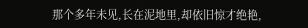那个多年未见,长在泥地里,却依旧惊才绝艳,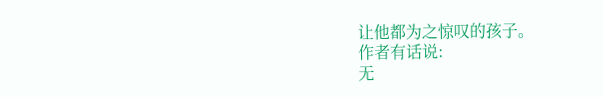让他都为之惊叹的孩子。
作者有话说:
无